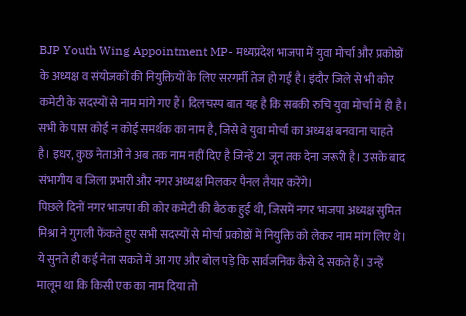BJP Youth Wing Appointment MP- मध्यप्रदेश भाजपा में युवा मोर्चा और प्रकोष्ठों के अध्यक्ष व संयोजकों की नियुक्तियों के लिए सरगर्मी तेज हो गई है। इंदौर जिले से भी कोर कमेटी के सदस्यों से नाम मांगे गए हैं। दिलचस्प बात यह है कि सबकी रुचि युवा मोर्चा में ही है। सभी के पास कोई न कोई समर्थक का नाम है, जिसे वे युवा मोर्चा का अध्यक्ष बनवाना चाहते है। इधर, कुछ नेताओं ने अब तक नाम नहीं दिए है जिन्हें 21 जून तक देना जरूरी है। उसके बाद संभागीय व जिला प्रभारी और नगर अध्यक्ष मिलकर पैनल तैयार करेंगे।
पिछले दिनों नगर भाजपा की कोर कमेटी की बैठक हुई थी, जिसमें नगर भाजपा अध्यक्ष सुमित मिश्रा ने गुगली फेंकते हुए सभी सदस्यों से मोर्चा प्रकोष्ठों में नियुक्ति को लेकर नाम मांग लिए थे। ये सुनते ही कई नेता सकते में आ गए और बोल पड़े कि सार्वजनिक कैसे दे सकते हैं। उन्हें मालूम था कि किसी एक का नाम दिया तो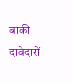बाकी दावेदारों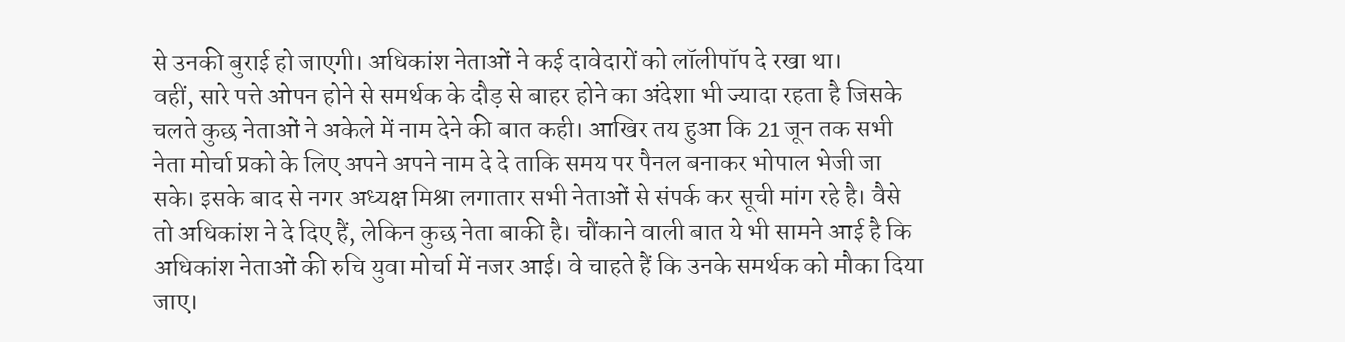से उनकी बुराई हो जाएगी। अधिकांश नेताओं ने कई दावेदारों को लॉलीपॉप दे रखा था।
वहीं, सारे पत्ते ओपन होने से समर्थक के दौड़ से बाहर होने का अंदेशा भी ज्यादा रहता है जिसके चलते कुछ नेताओं ने अकेले में नाम देने की बात कही। आखिर तय हुआ कि 21 जून तक सभी नेता मोर्चा प्रको के लिए अपने अपने नाम दे दे ताकि समय पर पैनल बनाकर भोपाल भेजी जा सके। इसके बाद से नगर अध्यक्ष मिश्रा लगातार सभी नेताओं से संपर्क कर सूची मांग रहे है। वैसे तो अधिकांश ने दे दिए हैं, लेकिन कुछ नेता बाकी है। चौंकाने वाली बात ये भी सामने आई है कि अधिकांश नेताओं की रुचि युवा मोर्चा में नजर आई। वे चाहते हैं कि उनके समर्थक को मौका दिया जाए।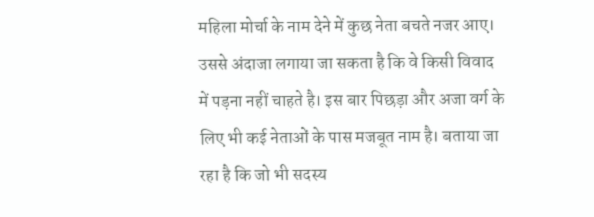महिला मोर्चा के नाम देने में कुछ नेता बचते नजर आए। उससे अंदाजा लगाया जा सकता है कि वे किसी विवाद में पड़ना नहीं चाहते है। इस बार पिछड़ा और अजा वर्ग के लिए भी कई नेताओं के पास मजबूत नाम है। बताया जा रहा है कि जो भी सदस्य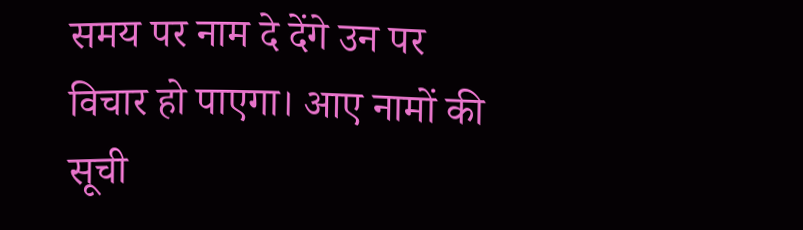समय पर नाम दे देंगे उन पर विचार हो पाएगा। आए नामों की सूची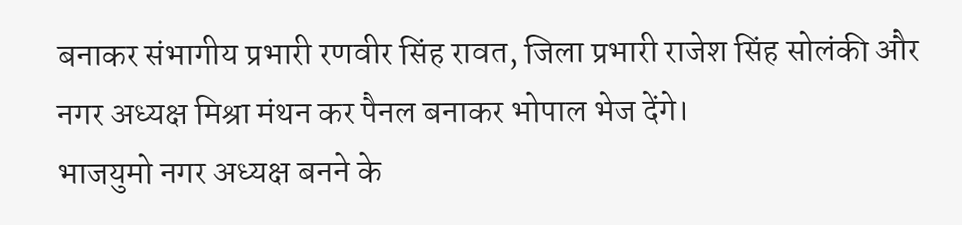बनाकर संभागीय प्रभारी रणवीर सिंह रावत, जिला प्रभारी राजेश सिंह सोलंकी और नगर अध्यक्ष मिश्रा मंथन कर पैनल बनाकर भोपाल भेज देंगे।
भाजयुमो नगर अध्यक्ष बनने के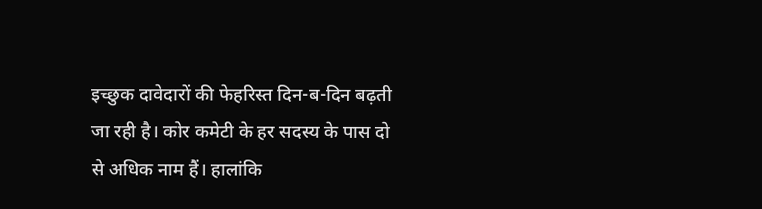इच्छुक दावेदारों की फेहरिस्त दिन-ब-दिन बढ़ती जा रही है। कोर कमेटी के हर सदस्य के पास दो से अधिक नाम हैं। हालांकि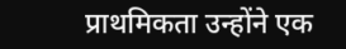प्राथमिकता उन्होंने एक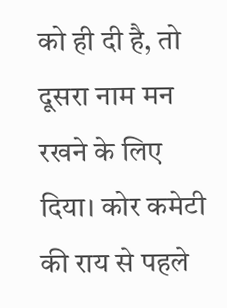को ही दी है, तो दूसरा नाम मन रखने के लिए दिया। कोर कमेटी की राय से पहले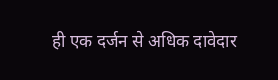ही एक दर्जन से अधिक दावेदार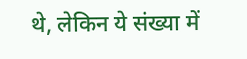थे, लेकिन ये संख्या में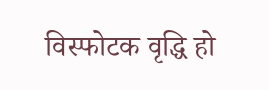विस्फोटक वृद्धि हो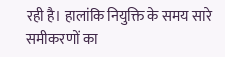रही है। हालांकि नियुक्ति के समय सारे समीकरणों का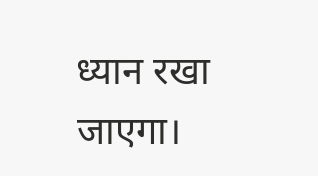ध्यान रखा जाएगा।